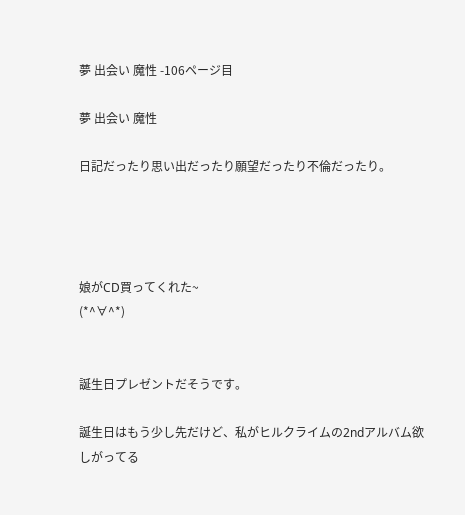夢 出会い 魔性 -106ページ目

夢 出会い 魔性

日記だったり思い出だったり願望だったり不倫だったり。




娘がCD買ってくれた~
(*^∀^*)


誕生日プレゼントだそうです。

誕生日はもう少し先だけど、私がヒルクライムの2ndアルバム欲しがってる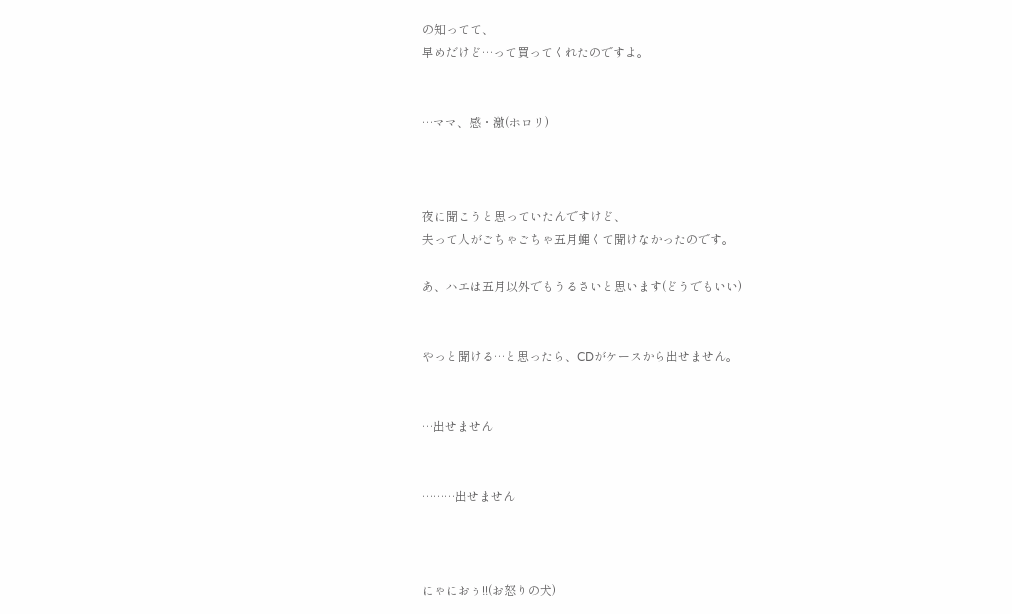の知ってて、
早めだけど…って買ってくれたのですよ。


…ママ、感・激(ホロリ)



夜に聞こうと思っていたんですけど、
夫って人がごちゃごちゃ五月蝿くて聞けなかったのです。

あ、ハエは五月以外でもうるさいと思います(どうでもいい)


やっと聞ける…と思ったら、CDがケースから出せません。


…出せません


………出せません



にゃにおぅ!!(お怒りの犬)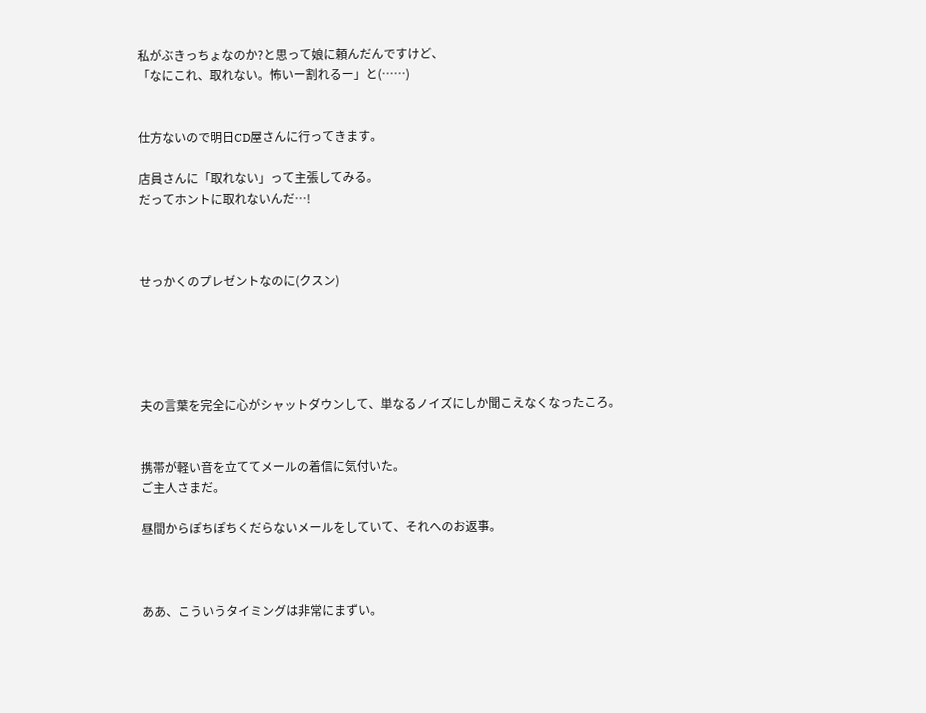私がぶきっちょなのか?と思って娘に頼んだんですけど、
「なにこれ、取れない。怖いー割れるー」と(……)


仕方ないので明日CD屋さんに行ってきます。

店員さんに「取れない」って主張してみる。
だってホントに取れないんだ…!



せっかくのプレゼントなのに(クスン)





夫の言葉を完全に心がシャットダウンして、単なるノイズにしか聞こえなくなったころ。


携帯が軽い音を立ててメールの着信に気付いた。
ご主人さまだ。

昼間からぽちぽちくだらないメールをしていて、それへのお返事。



ああ、こういうタイミングは非常にまずい。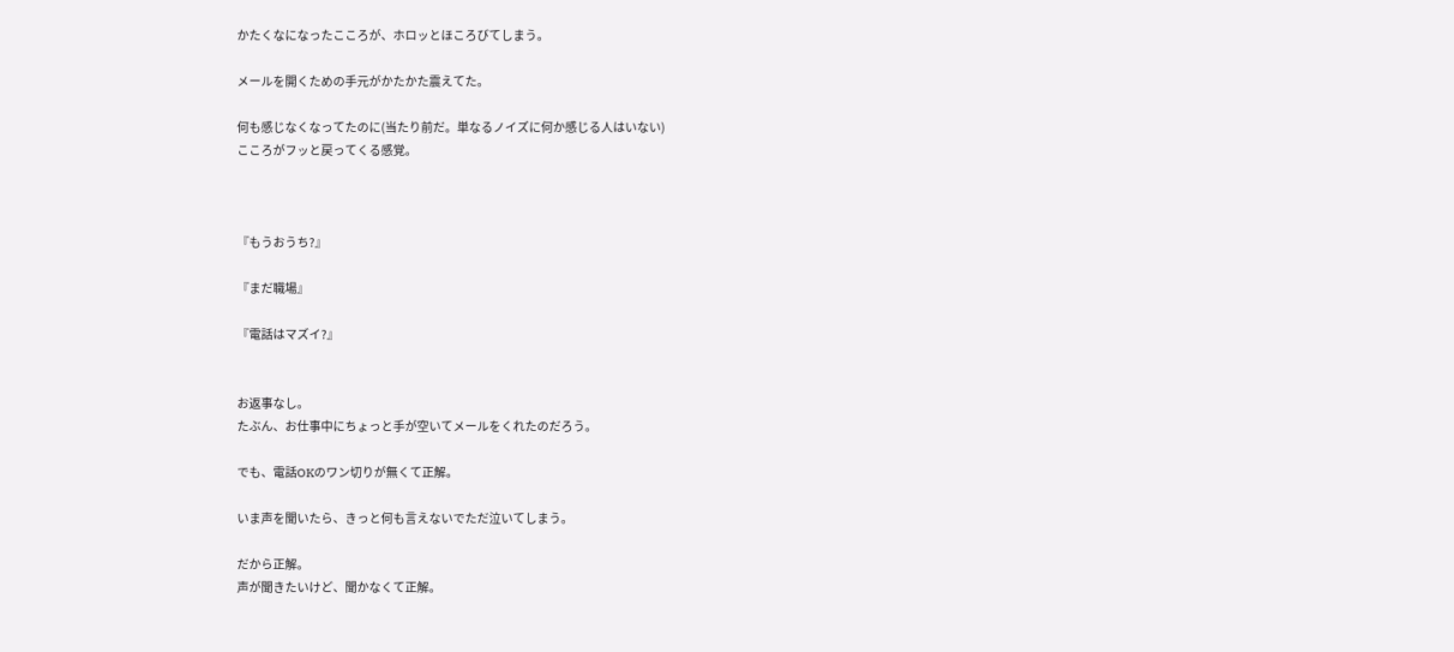かたくなになったこころが、ホロッとほころびてしまう。

メールを開くための手元がかたかた震えてた。

何も感じなくなってたのに(当たり前だ。単なるノイズに何か感じる人はいない)
こころがフッと戻ってくる感覚。



『もうおうち?』

『まだ職場』

『電話はマズイ?』


お返事なし。
たぶん、お仕事中にちょっと手が空いてメールをくれたのだろう。

でも、電話OKのワン切りが無くて正解。

いま声を聞いたら、きっと何も言えないでただ泣いてしまう。

だから正解。
声が聞きたいけど、聞かなくて正解。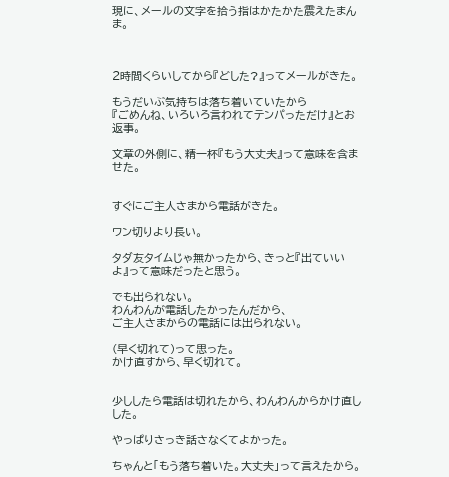現に、メールの文字を拾う指はかたかた震えたまんま。



2時間くらいしてから『どした?』ってメールがきた。

もうだいぶ気持ちは落ち着いていたから
『ごめんね、いろいろ言われてテンパっただけ』とお返事。

文章の外側に、精一杯『もう大丈夫』って意味を含ませた。


すぐにご主人さまから電話がきた。

ワン切りより長い。

タダ友タイムじゃ無かったから、きっと『出ていいよ』って意味だったと思う。

でも出られない。
わんわんが電話したかったんだから、
ご主人さまからの電話には出られない。

(早く切れて)って思った。
かけ直すから、早く切れて。


少ししたら電話は切れたから、わんわんからかけ直しした。

やっぱりさっき話さなくてよかった。

ちゃんと「もう落ち着いた。大丈夫」って言えたから。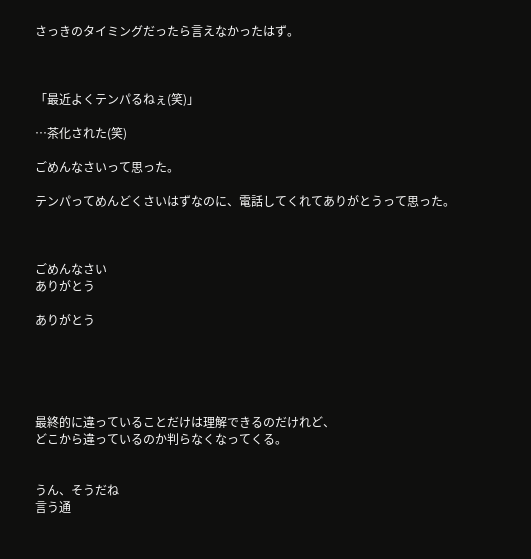さっきのタイミングだったら言えなかったはず。



「最近よくテンパるねぇ(笑)」

…茶化された(笑)

ごめんなさいって思った。

テンパってめんどくさいはずなのに、電話してくれてありがとうって思った。



ごめんなさい
ありがとう

ありがとう





最終的に違っていることだけは理解できるのだけれど、
どこから違っているのか判らなくなってくる。


うん、そうだね
言う通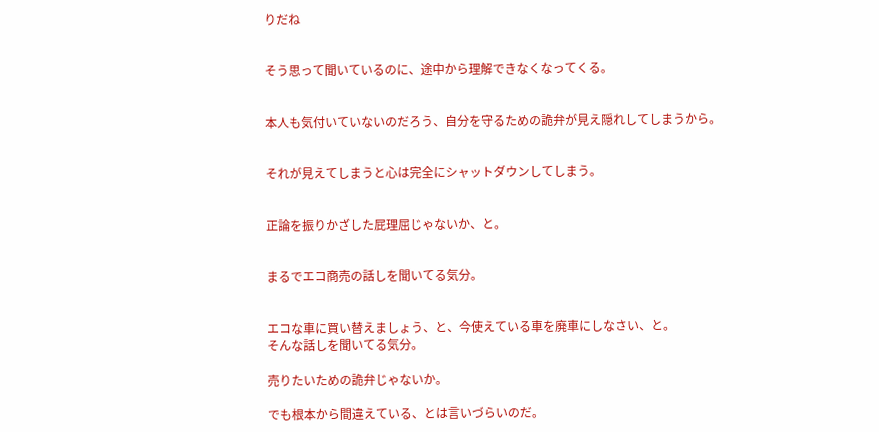りだね


そう思って聞いているのに、途中から理解できなくなってくる。


本人も気付いていないのだろう、自分を守るための詭弁が見え隠れしてしまうから。


それが見えてしまうと心は完全にシャットダウンしてしまう。


正論を振りかざした屁理屈じゃないか、と。


まるでエコ商売の話しを聞いてる気分。


エコな車に買い替えましょう、と、今使えている車を廃車にしなさい、と。
そんな話しを聞いてる気分。

売りたいための詭弁じゃないか。

でも根本から間違えている、とは言いづらいのだ。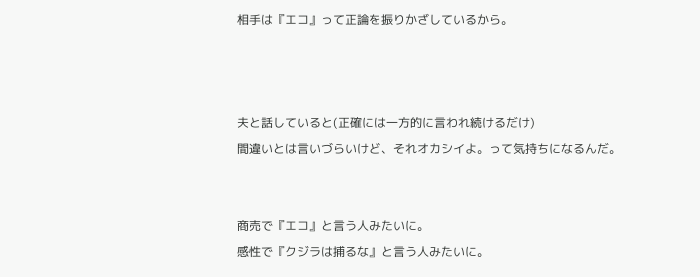相手は『エコ』って正論を振りかざしているから。



夫と話していると(正確には一方的に言われ続けるだけ)
間違いとは言いづらいけど、それオカシイよ。って気持ちになるんだ。


商売で『エコ』と言う人みたいに。
感性で『クジラは捕るな』と言う人みたいに。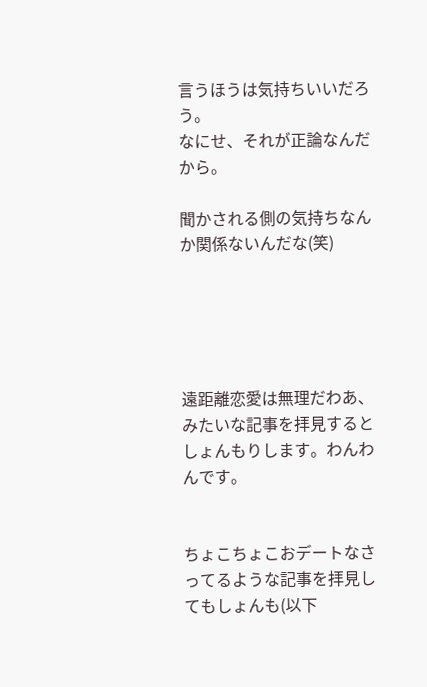言うほうは気持ちいいだろう。
なにせ、それが正論なんだから。

聞かされる側の気持ちなんか関係ないんだな(笑)





遠距離恋愛は無理だわあ、みたいな記事を拝見するとしょんもりします。わんわんです。


ちょこちょこおデートなさってるような記事を拝見してもしょんも(以下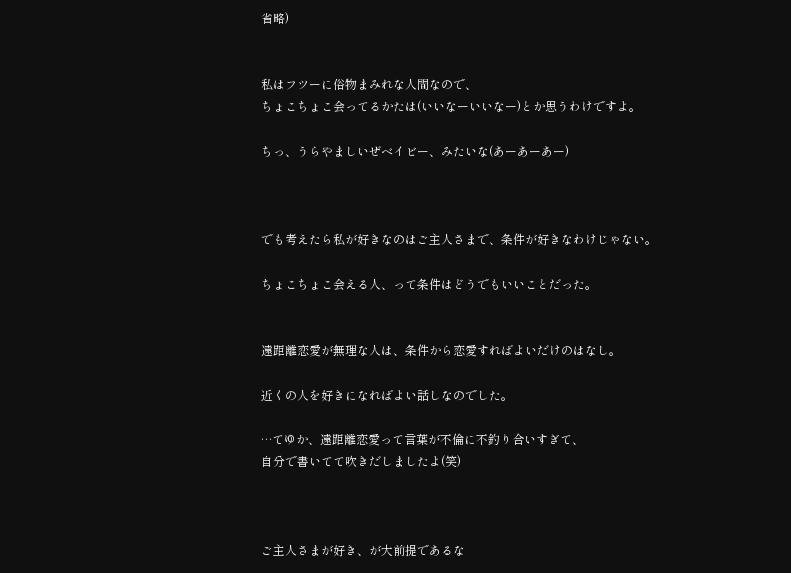省略)


私はフツーに俗物まみれな人間なので、
ちょこちょこ会ってるかたは(いいなーいいなー)とか思うわけですよ。

ちっ、うらやましいぜベイビー、みたいな(あーあーあー)



でも考えたら私が好きなのはご主人さまで、条件が好きなわけじゃない。

ちょこちょこ会える人、って条件はどうでもいいことだった。


遠距離恋愛が無理な人は、条件から恋愛すればよいだけのはなし。

近くの人を好きになればよい話しなのでした。

…てゆか、遠距離恋愛って言葉が不倫に不釣り合いすぎて、
自分で書いてて吹きだしましたよ(笑)



ご主人さまが好き、が大前提であるな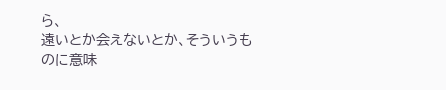ら、
遠いとか会えないとか、そういうものに意味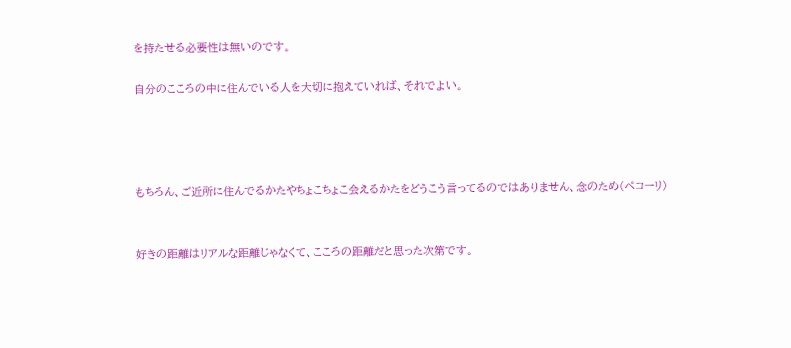を持たせる必要性は無いのです。

自分のこころの中に住んでいる人を大切に抱えていれば、それでよい。




もちろん、ご近所に住んでるかたやちょこちょこ会えるかたをどうこう言ってるのではありません、念のため(ペコーリ)


好きの距離はリアルな距離じゃなくて、こころの距離だと思った次第です。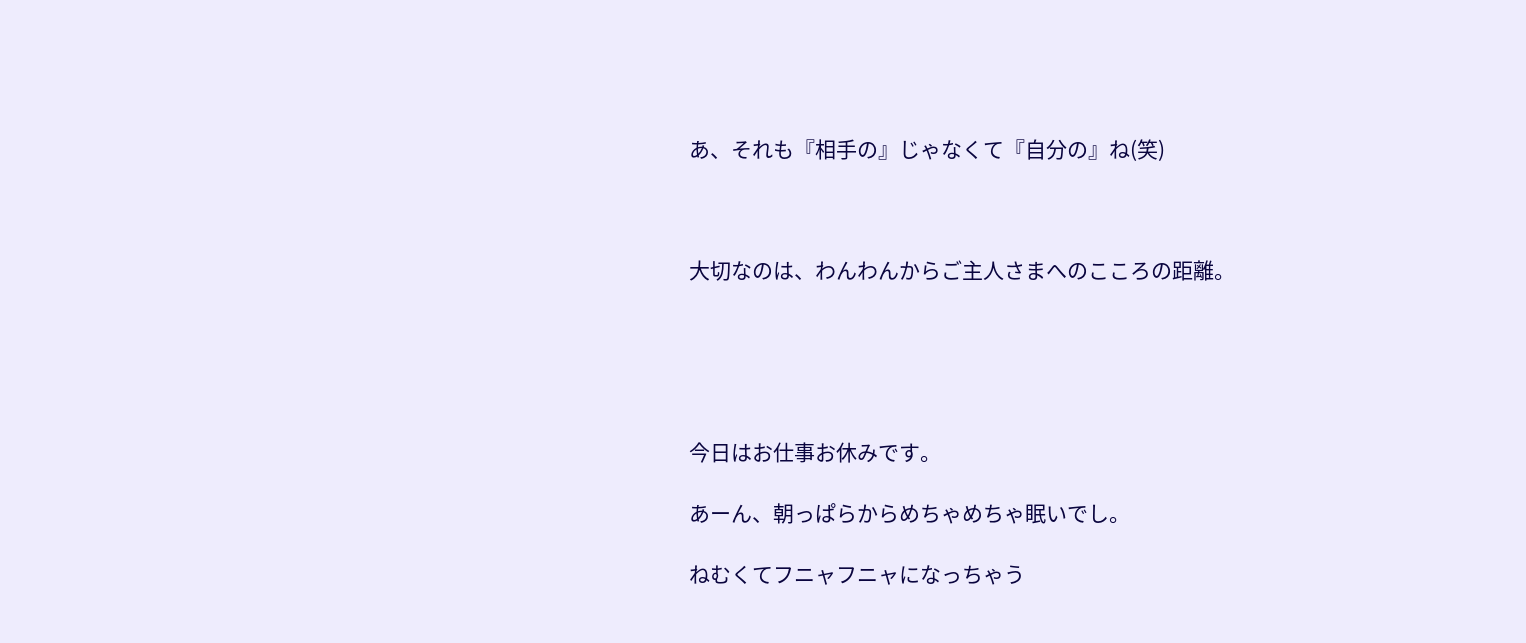あ、それも『相手の』じゃなくて『自分の』ね(笑)



大切なのは、わんわんからご主人さまへのこころの距離。





今日はお仕事お休みです。

あーん、朝っぱらからめちゃめちゃ眠いでし。

ねむくてフニャフニャになっちゃう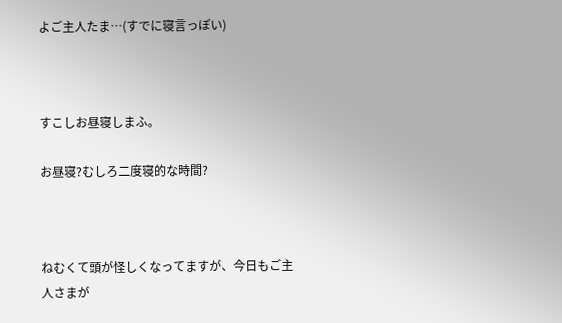よご主人たま…(すでに寝言っぽい)



すこしお昼寝しまふ。

お昼寝?むしろ二度寝的な時間?



ねむくて頭が怪しくなってますが、今日もご主人さまが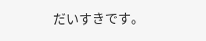だいすきです。